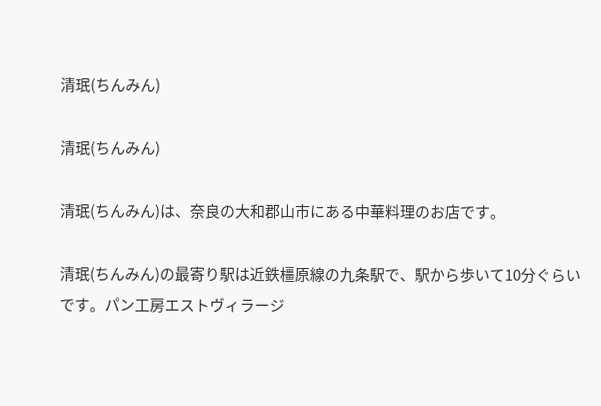清珉(ちんみん)

清珉(ちんみん)

清珉(ちんみん)は、奈良の大和郡山市にある中華料理のお店です。

清珉(ちんみん)の最寄り駅は近鉄橿原線の九条駅で、駅から歩いて10分ぐらいです。パン工房エストヴィラージ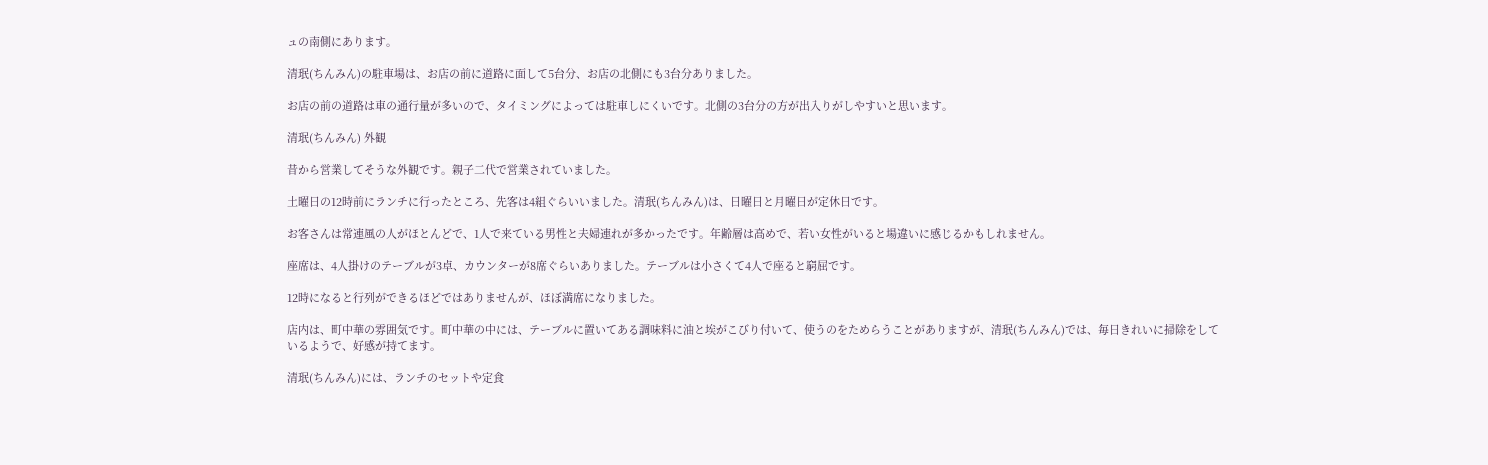ュの南側にあります。

清珉(ちんみん)の駐車場は、お店の前に道路に面して5台分、お店の北側にも3台分ありました。

お店の前の道路は車の通行量が多いので、タイミングによっては駐車しにくいです。北側の3台分の方が出入りがしやすいと思います。

清珉(ちんみん) 外観

昔から営業してそうな外観です。親子二代で営業されていました。

土曜日の12時前にランチに行ったところ、先客は4組ぐらいいました。清珉(ちんみん)は、日曜日と月曜日が定休日です。

お客さんは常連風の人がほとんどで、1人で来ている男性と夫婦連れが多かったです。年齢層は高めで、若い女性がいると場違いに感じるかもしれません。

座席は、4人掛けのテーブルが3卓、カウンターが8席ぐらいありました。テーブルは小さくて4人で座ると窮屈です。

12時になると行列ができるほどではありませんが、ほぼ満席になりました。

店内は、町中華の雰囲気です。町中華の中には、テーブルに置いてある調味料に油と埃がこびり付いて、使うのをためらうことがありますが、清珉(ちんみん)では、毎日きれいに掃除をしているようで、好感が持てます。

清珉(ちんみん)には、ランチのセットや定食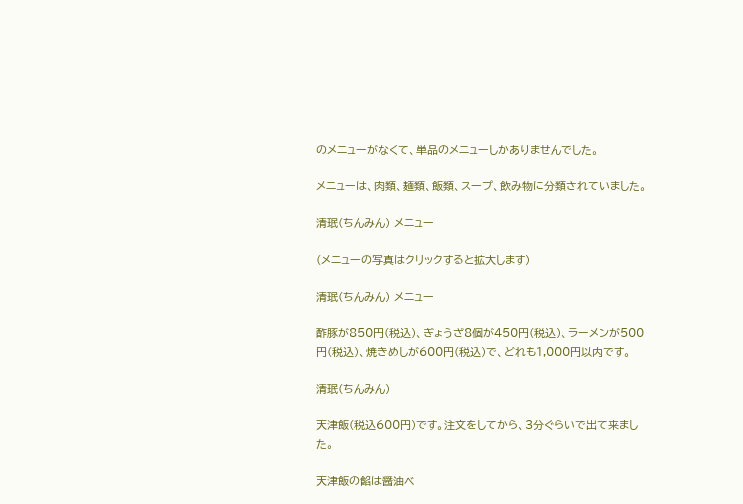のメニューがなくて、単品のメニューしかありませんでした。

メニューは、肉類、麺類、飯類、スープ、飲み物に分類されていました。

清珉(ちんみん) メニュー

(メニューの写真はクリックすると拡大します)

清珉(ちんみん) メニュー

酢豚が850円(税込)、ぎょうざ8個が450円(税込)、ラーメンが500円(税込)、焼きめしが600円(税込)で、どれも1,000円以内です。

清珉(ちんみん)

天津飯(税込600円)です。注文をしてから、3分ぐらいで出て来ました。

天津飯の餡は醤油ベ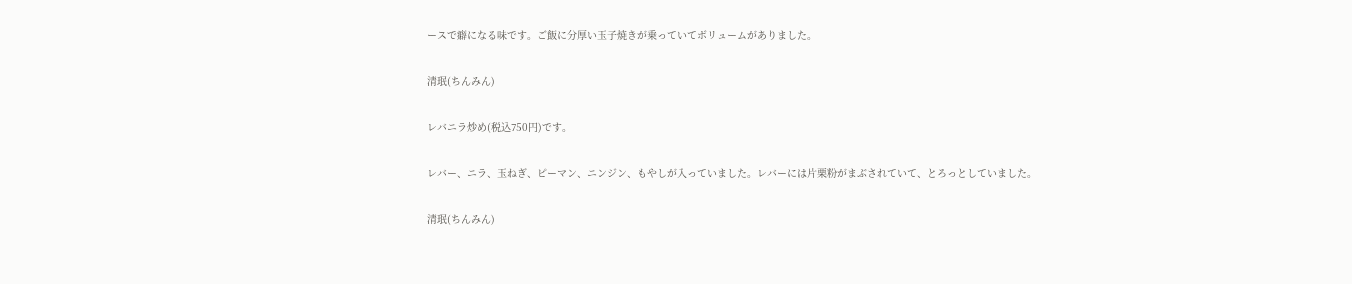ースで癖になる味です。ご飯に分厚い玉子焼きが乗っていてボリュームがありました。

清珉(ちんみん)

レバニラ炒め(税込750円)です。

レバー、ニラ、玉ねぎ、ピーマン、ニンジン、もやしが入っていました。レバーには片栗粉がまぶされていて、とろっとしていました。

清珉(ちんみん)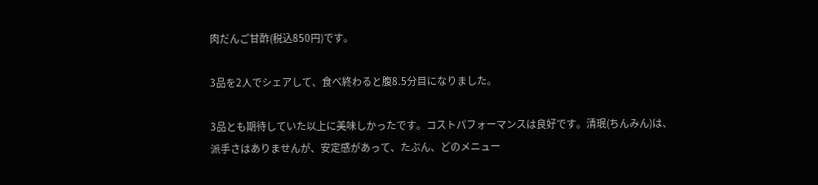肉だんご甘酢(税込850円)です。

3品を2人でシェアして、食べ終わると腹8.5分目になりました。

3品とも期待していた以上に美味しかったです。コストパフォーマンスは良好です。清珉(ちんみん)は、派手さはありませんが、安定感があって、たぶん、どのメニュー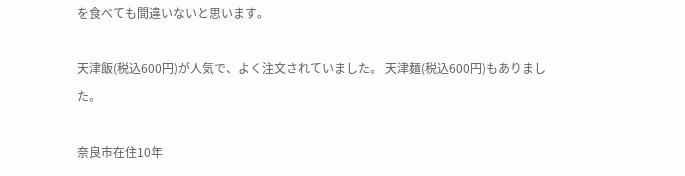を食べても間違いないと思います。

天津飯(税込600円)が人気で、よく注文されていました。 天津麺(税込600円)もありました。

奈良市在住10年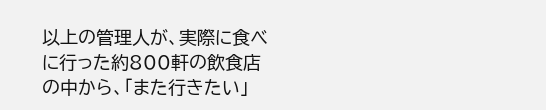以上の管理人が、実際に食べに行った約800軒の飲食店の中から、「また行きたい」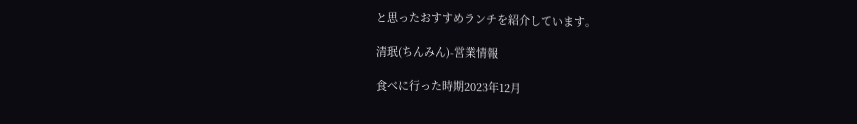と思ったおすすめランチを紹介しています。

清珉(ちんみん)-営業情報

食べに行った時期2023年12月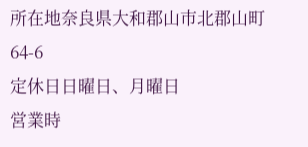所在地奈良県大和郡山市北郡山町64-6
定休日日曜日、月曜日
営業時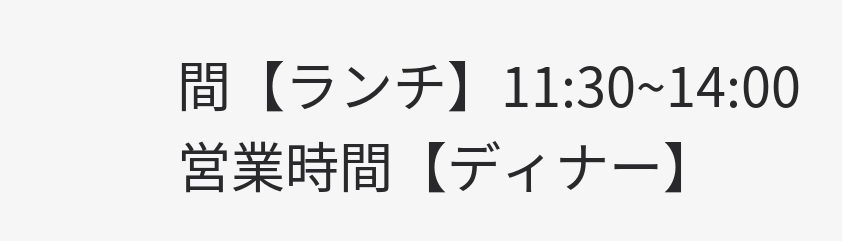間【ランチ】11:30~14:00
営業時間【ディナー】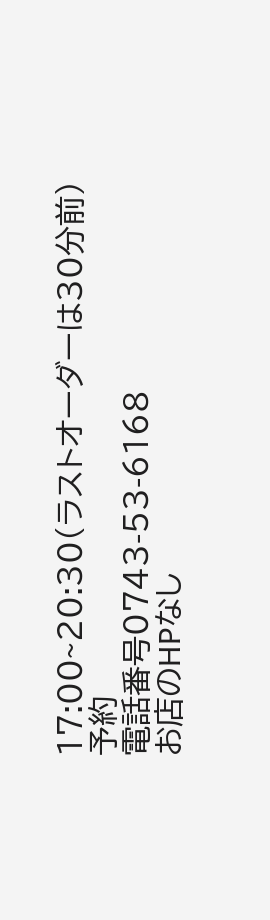17:00~20:30(ラストオーダーは30分前)
予約
電話番号0743-53-6168
お店のHPなし